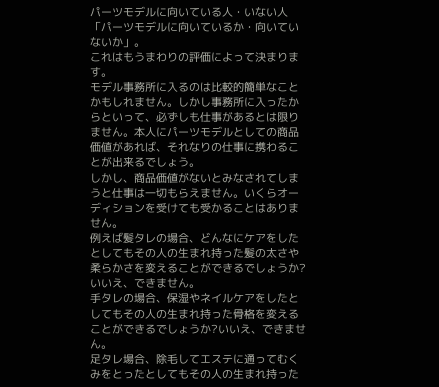パーツモデルに向いている人・いない人
「パーツモデルに向いているか・向いていないか」。
これはもうまわりの評価によって決まります。
モデル事務所に入るのは比較的簡単なことかもしれません。しかし事務所に入ったからといって、必ずしも仕事があるとは限りません。本人にパーツモデルとしての商品価値があれば、それなりの仕事に携わることが出来るでしょう。
しかし、商品価値がないとみなされてしまうと仕事は一切もらえません。いくらオーディションを受けても受かることはありません。
例えば髪タレの場合、どんなにケアをしたとしてもその人の生まれ持った髪の太さや柔らかさを変えることができるでしょうか?いいえ、できません。
手タレの場合、保湿やネイルケアをしたとしてもその人の生まれ持った骨格を変えることができるでしょうか?いいえ、できません。
足タレ場合、除毛してエステに通ってむくみをとったとしてもその人の生まれ持った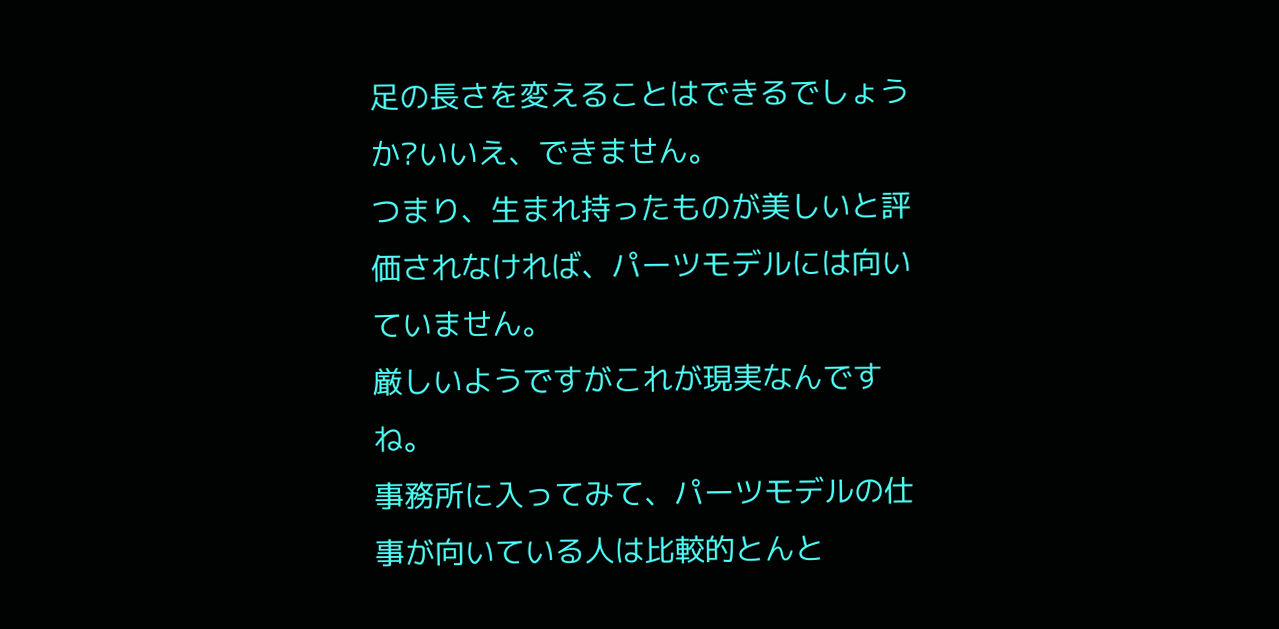足の長さを変えることはできるでしょうか?いいえ、できません。
つまり、生まれ持ったものが美しいと評価されなければ、パーツモデルには向いていません。
厳しいようですがこれが現実なんですね。
事務所に入ってみて、パーツモデルの仕事が向いている人は比較的とんと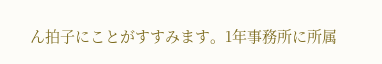ん拍子にことがすすみます。1年事務所に所属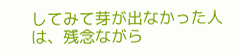してみて芽が出なかった人は、残念ながら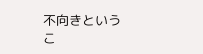不向きというこ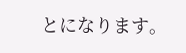とになります。